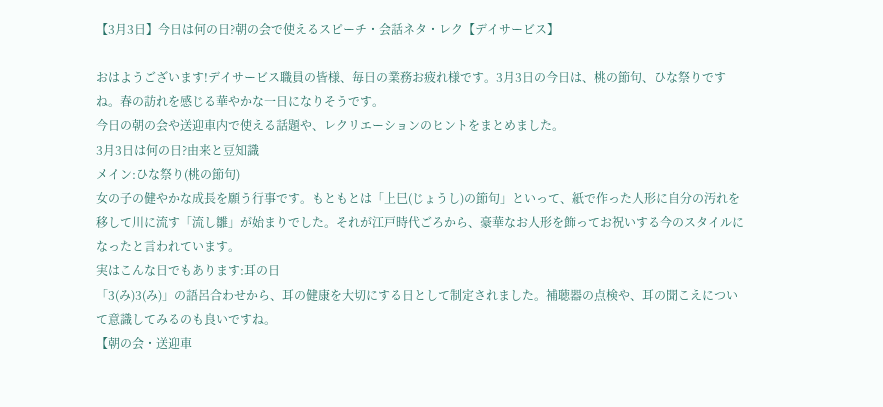【3月3日】今日は何の日?朝の会で使えるスピーチ・会話ネタ・レク【デイサービス】

おはようございます!デイサービス職員の皆様、毎日の業務お疲れ様です。3月3日の今日は、桃の節句、ひな祭りですね。春の訪れを感じる華やかな一日になりそうです。
今日の朝の会や送迎車内で使える話題や、レクリエーションのヒントをまとめました。
3月3日は何の日?由来と豆知識
メイン:ひな祭り(桃の節句)
女の子の健やかな成長を願う行事です。もともとは「上巳(じょうし)の節句」といって、紙で作った人形に自分の汚れを移して川に流す「流し雛」が始まりでした。それが江戸時代ごろから、豪華なお人形を飾ってお祝いする今のスタイルになったと言われています。
実はこんな日でもあります:耳の日
「3(み)3(み)」の語呂合わせから、耳の健康を大切にする日として制定されました。補聴器の点検や、耳の聞こえについて意識してみるのも良いですね。
【朝の会・送迎車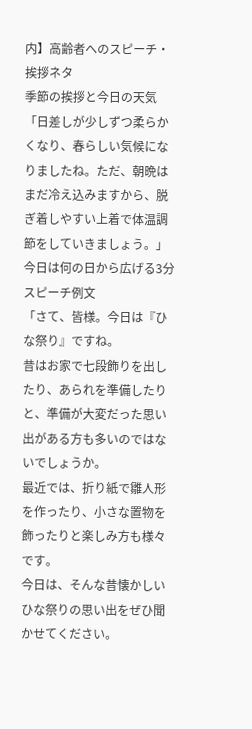内】高齢者へのスピーチ・挨拶ネタ
季節の挨拶と今日の天気
「日差しが少しずつ柔らかくなり、春らしい気候になりましたね。ただ、朝晩はまだ冷え込みますから、脱ぎ着しやすい上着で体温調節をしていきましょう。」
今日は何の日から広げる3分スピーチ例文
「さて、皆様。今日は『ひな祭り』ですね。
昔はお家で七段飾りを出したり、あられを準備したりと、準備が大変だった思い出がある方も多いのではないでしょうか。
最近では、折り紙で雛人形を作ったり、小さな置物を飾ったりと楽しみ方も様々です。
今日は、そんな昔懐かしいひな祭りの思い出をぜひ聞かせてください。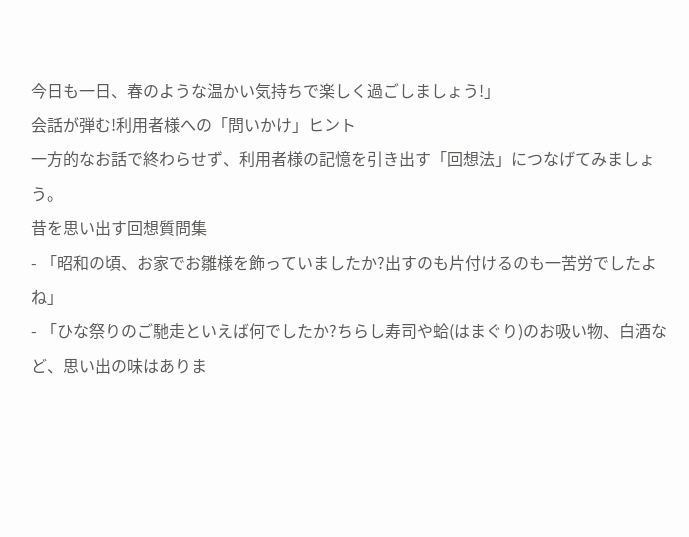今日も一日、春のような温かい気持ちで楽しく過ごしましょう!」
会話が弾む!利用者様への「問いかけ」ヒント
一方的なお話で終わらせず、利用者様の記憶を引き出す「回想法」につなげてみましょう。
昔を思い出す回想質問集
- 「昭和の頃、お家でお雛様を飾っていましたか?出すのも片付けるのも一苦労でしたよね」
- 「ひな祭りのご馳走といえば何でしたか?ちらし寿司や蛤(はまぐり)のお吸い物、白酒など、思い出の味はありま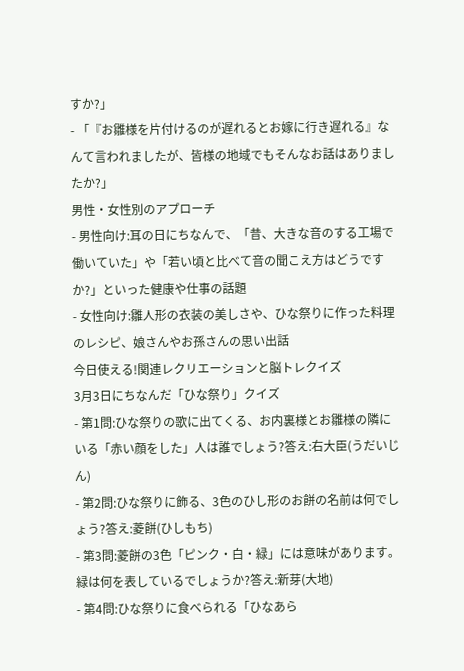すか?」
- 「『お雛様を片付けるのが遅れるとお嫁に行き遅れる』なんて言われましたが、皆様の地域でもそんなお話はありましたか?」
男性・女性別のアプローチ
- 男性向け:耳の日にちなんで、「昔、大きな音のする工場で働いていた」や「若い頃と比べて音の聞こえ方はどうですか?」といった健康や仕事の話題
- 女性向け:雛人形の衣装の美しさや、ひな祭りに作った料理のレシピ、娘さんやお孫さんの思い出話
今日使える!関連レクリエーションと脳トレクイズ
3月3日にちなんだ「ひな祭り」クイズ
- 第1問:ひな祭りの歌に出てくる、お内裏様とお雛様の隣にいる「赤い顔をした」人は誰でしょう?答え:右大臣(うだいじん)
- 第2問:ひな祭りに飾る、3色のひし形のお餅の名前は何でしょう?答え:菱餅(ひしもち)
- 第3問:菱餅の3色「ピンク・白・緑」には意味があります。緑は何を表しているでしょうか?答え:新芽(大地)
- 第4問:ひな祭りに食べられる「ひなあら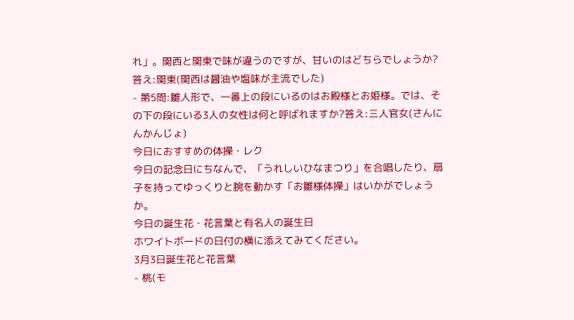れ」。関西と関東で味が違うのですが、甘いのはどちらでしょうか?答え:関東(関西は醤油や塩味が主流でした)
- 第5問:雛人形で、一番上の段にいるのはお殿様とお姫様。では、その下の段にいる3人の女性は何と呼ばれますか?答え:三人官女(さんにんかんじょ)
今日におすすめの体操・レク
今日の記念日にちなんで、「うれしいひなまつり」を合唱したり、扇子を持ってゆっくりと腕を動かす「お雛様体操」はいかがでしょうか。
今日の誕生花・花言葉と有名人の誕生日
ホワイトボードの日付の横に添えてみてください。
3月3日誕生花と花言葉
- 桃(モ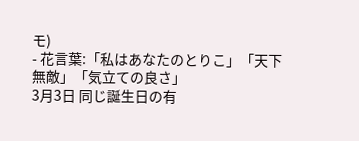モ)
- 花言葉:「私はあなたのとりこ」「天下無敵」「気立ての良さ」
3月3日 同じ誕生日の有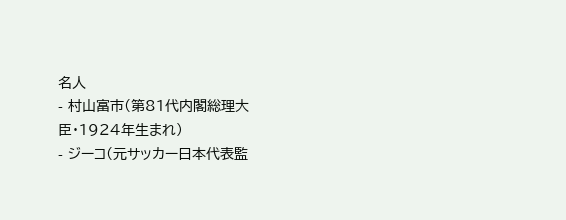名人
- 村山富市(第81代内閣総理大臣・1924年生まれ)
- ジーコ(元サッカー日本代表監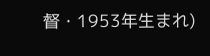督・1953年生まれ)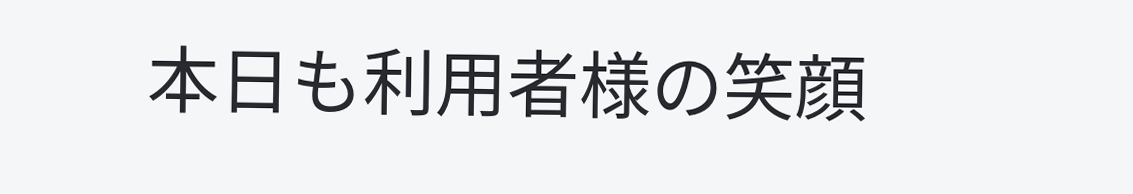本日も利用者様の笑顔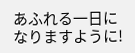あふれる一日になりますように!